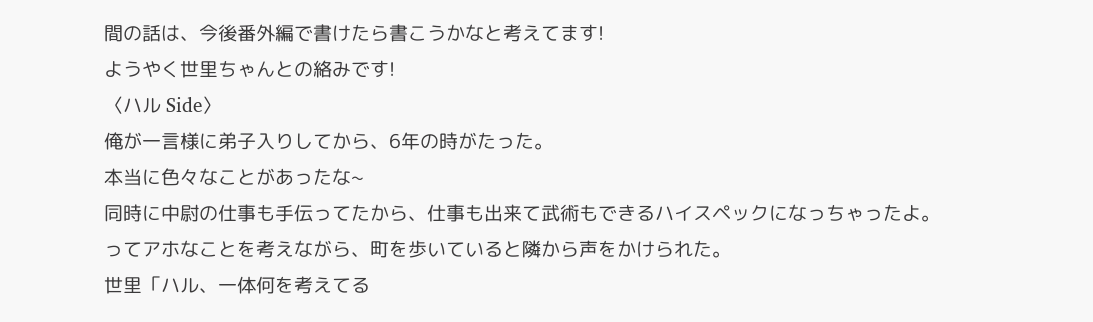間の話は、今後番外編で書けたら書こうかなと考えてます!
ようやく世里ちゃんとの絡みです!
〈ハル Side〉
俺が一言様に弟子入りしてから、6年の時がたった。
本当に色々なことがあったな~
同時に中尉の仕事も手伝ってたから、仕事も出来て武術もできるハイスペックになっちゃったよ。
ってアホなことを考えながら、町を歩いていると隣から声をかけられた。
世里「ハル、一体何を考えてる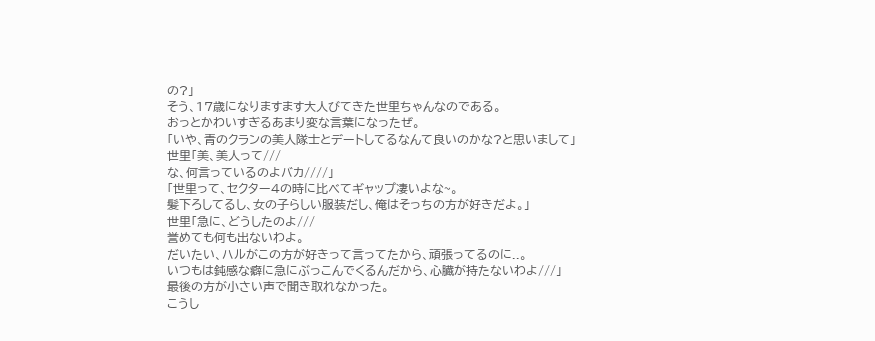の?」
そう、17歳になりますます大人びてきた世里ちゃんなのである。
おっとかわいすぎるあまり変な言葉になったぜ。
「いや、青のクランの美人隊士とデートしてるなんて良いのかな?と思いまして」
世里「美、美人って///
な、何言っているのよバカ////」
「世里って、セクター4の時に比べてギャップ凄いよな~。
髪下ろしてるし、女の子らしい服装だし、俺はそっちの方が好きだよ。」
世里「急に、どうしたのよ///
誉めても何も出ないわよ。
だいたい、ハルがこの方が好きって言ってたから、頑張ってるのに..。
いつもは鈍感な癖に急にぶっこんでくるんだから、心臓が持たないわよ///」
最後の方が小さい声で聞き取れなかった。
こうし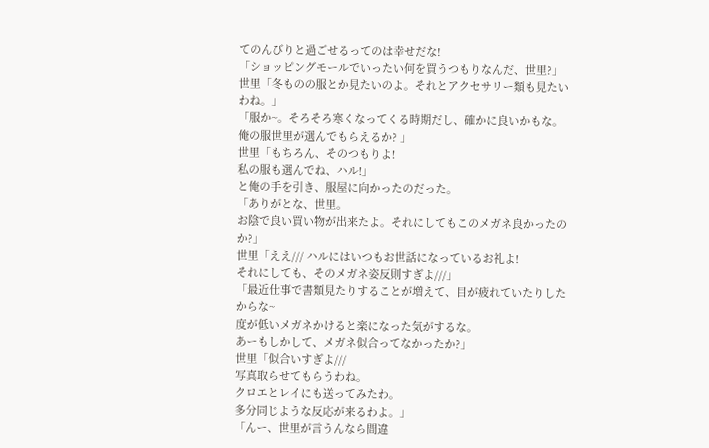てのんびりと過ごせるってのは幸せだな!
「ショッピングモールでいったい何を買うつもりなんだ、世里?」
世里「冬ものの服とか見たいのよ。それとアクセサリー類も見たいわね。」
「服か~。そろそろ寒くなってくる時期だし、確かに良いかもな。俺の服世里が選んでもらえるか? 」
世里「もちろん、そのつもりよ!
私の服も選んでね、ハル!」
と俺の手を引き、服屋に向かったのだった。
「ありがとな、世里。
お陰で良い買い物が出来たよ。それにしてもこのメガネ良かったのか?」
世里「ええ/// ハルにはいつもお世話になっているお礼よ!
それにしても、そのメガネ姿反則すぎよ///」
「最近仕事で書類見たりすることが増えて、目が疲れていたりしたからな~
度が低いメガネかけると楽になった気がするな。
あーもしかして、メガネ似合ってなかったか?」
世里「似合いすぎよ///
写真取らせてもらうわね。
クロエとレイにも送ってみたわ。
多分同じような反応が来るわよ。」
「んー、世里が言うんなら間違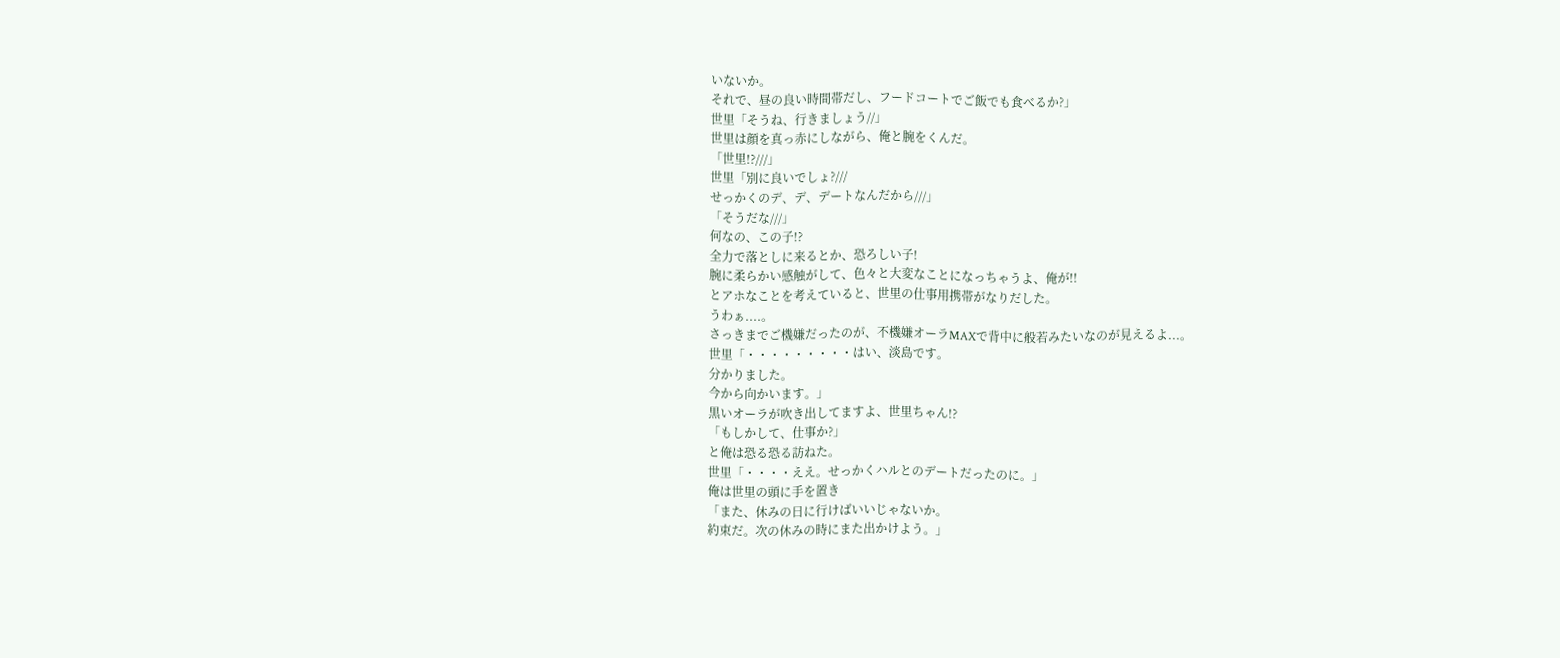いないか。
それで、昼の良い時間帯だし、フードコートでご飯でも食べるか?」
世里「そうね、行きましょう//」
世里は顔を真っ赤にしながら、俺と腕をくんだ。
「世里!?///」
世里「別に良いでしょ?///
せっかくのデ、デ、デートなんだから///」
「そうだな///」
何なの、この子!?
全力で落としに来るとか、恐ろしい子!
腕に柔らかい感触がして、色々と大変なことになっちゃうよ、俺が!!
とアホなことを考えていると、世里の仕事用携帯がなりだした。
うわぁ....。
さっきまでご機嫌だったのが、不機嫌オーラMAXで背中に般若みたいなのが見えるよ...。
世里「・・・・・・・・・はい、淡島です。
分かりました。
今から向かいます。」
黒いオーラが吹き出してますよ、世里ちゃん!?
「もしかして、仕事か?」
と俺は恐る恐る訪ねた。
世里「・・・・ええ。せっかくハルとのデートだったのに。」
俺は世里の頭に手を置き
「また、休みの日に行けばいいじゃないか。
約束だ。次の休みの時にまた出かけよう。」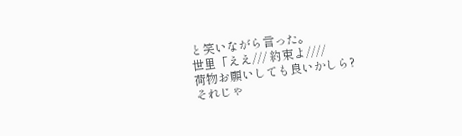と笑いながら言った。
世里「ええ/// 約束よ////
荷物お願いしても良いかしら?
それじゃ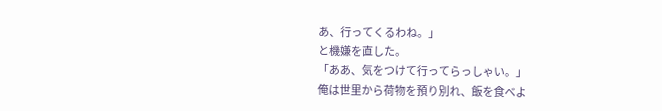あ、行ってくるわね。」
と機嫌を直した。
「ああ、気をつけて行ってらっしゃい。」
俺は世里から荷物を預り別れ、飯を食べよ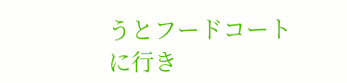うとフードコートに行き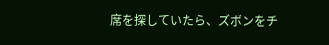席を探していたら、ズボンをチ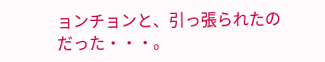ョンチョンと、引っ張られたのだった・・・。